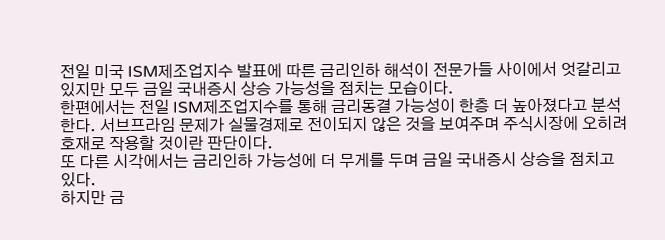전일 미국 ISM제조업지수 발표에 따른 금리인하 해석이 전문가들 사이에서 엇갈리고 있지만 모두 금일 국내증시 상승 가능성을 점치는 모습이다.
한편에서는 전일 ISM제조업지수를 통해 금리동결 가능성이 한층 더 높아졌다고 분석한다. 서브프라임 문제가 실물경제로 전이되지 않은 것을 보여주며 주식시장에 오히려 호재로 작용할 것이란 판단이다.
또 다른 시각에서는 금리인하 가능성에 더 무게를 두며 금일 국내증시 상승을 점치고 있다.
하지만 금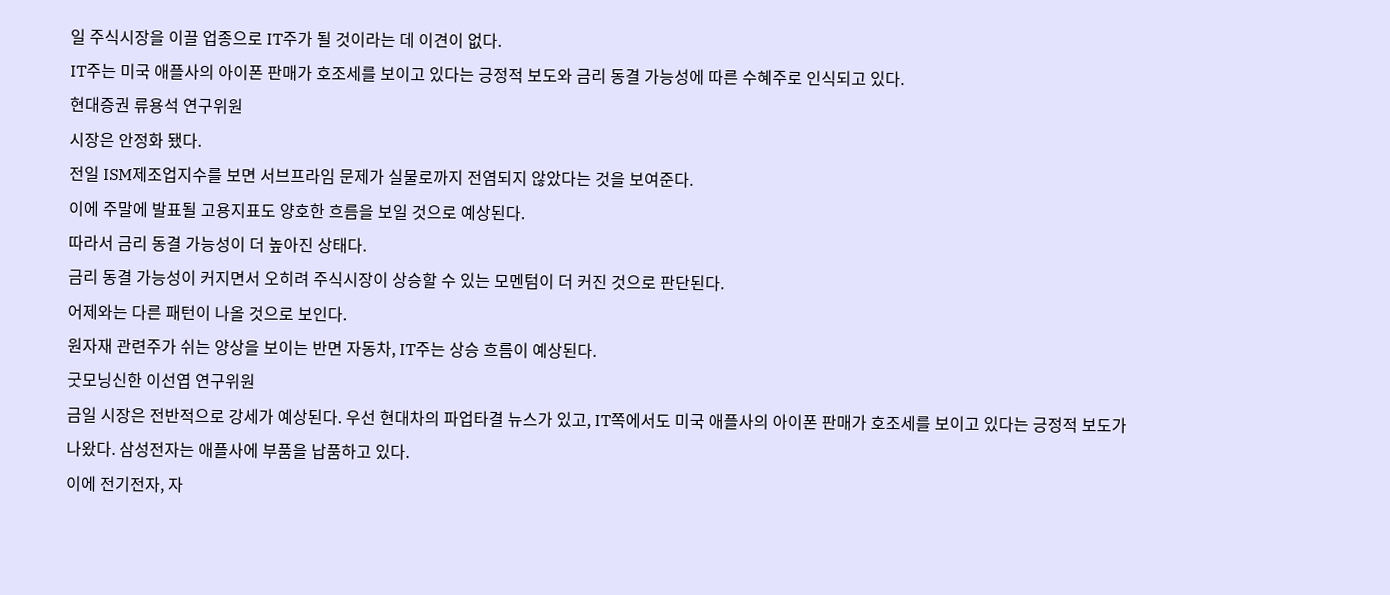일 주식시장을 이끌 업종으로 IT주가 될 것이라는 데 이견이 없다.
IT주는 미국 애플사의 아이폰 판매가 호조세를 보이고 있다는 긍정적 보도와 금리 동결 가능성에 따른 수혜주로 인식되고 있다.
현대증권 류용석 연구위원
시장은 안정화 됐다.
전일 ISM제조업지수를 보면 서브프라임 문제가 실물로까지 전염되지 않았다는 것을 보여준다.
이에 주말에 발표될 고용지표도 양호한 흐름을 보일 것으로 예상된다.
따라서 금리 동결 가능성이 더 높아진 상태다.
금리 동결 가능성이 커지면서 오히려 주식시장이 상승할 수 있는 모멘텀이 더 커진 것으로 판단된다.
어제와는 다른 패턴이 나올 것으로 보인다.
원자재 관련주가 쉬는 양상을 보이는 반면 자동차, IT주는 상승 흐름이 예상된다.
굿모닝신한 이선엽 연구위원
금일 시장은 전반적으로 강세가 예상된다. 우선 현대차의 파업타결 뉴스가 있고, IT쪽에서도 미국 애플사의 아이폰 판매가 호조세를 보이고 있다는 긍정적 보도가 나왔다. 삼성전자는 애플사에 부품을 납품하고 있다.
이에 전기전자, 자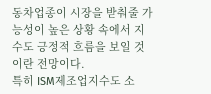동차업종이 시장을 받춰줄 가능성이 높은 상황 속에서 지수도 긍정적 흐름을 보일 것이란 전망이다.
특히 ISM제조업지수도 소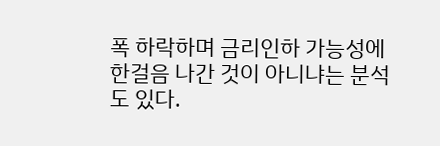폭 하락하며 금리인하 가능성에 한걸음 나간 것이 아니냐는 분석도 있다.